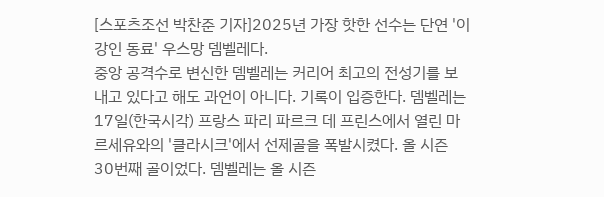[스포츠조선 박찬준 기자]2025년 가장 핫한 선수는 단연 '이강인 동료' 우스망 뎀벨레다.
중앙 공격수로 변신한 뎀벨레는 커리어 최고의 전성기를 보내고 있다고 해도 과언이 아니다. 기록이 입증한다. 뎀벨레는 17일(한국시각) 프랑스 파리 파르크 데 프린스에서 열린 마르세유와의 '클라시크'에서 선제골을 폭발시켰다. 올 시즌 30번째 골이었다. 뎀벨레는 올 시즌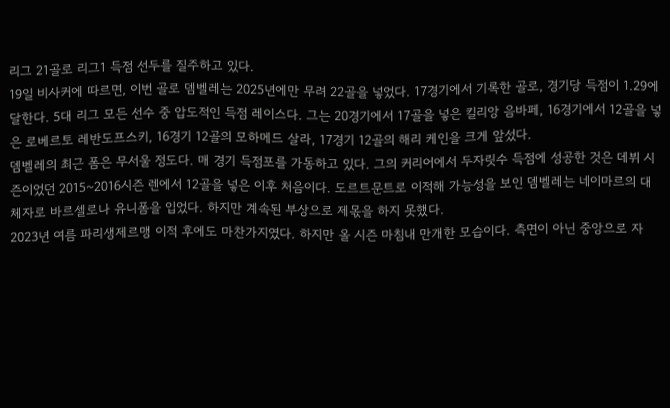리그 21골로 리그1 득점 선두를 질주하고 있다.
19일 비사커에 따르면, 이번 골로 뎀벨레는 2025년에만 무려 22골을 넣었다. 17경기에서 기록한 골로, 경기당 득점이 1.29에 달한다. 5대 리그 모든 선수 중 압도적인 득점 레이스다. 그는 20경기에서 17골을 넣은 킬리앙 음바페, 16경기에서 12골을 넣은 로베르토 레반도프스키, 16경기 12골의 모하메드 살라, 17경기 12골의 해리 케인을 크게 앞섰다.
뎀벨레의 최근 폼은 무서울 정도다. 매 경기 득점포를 가동하고 있다. 그의 커리어에서 두자릿수 득점에 성공한 것은 데뷔 시즌이었던 2015~2016시즌 렌에서 12골을 넣은 이후 처음이다. 도르트문트로 이적해 가능성을 보인 뎀벨레는 네이마르의 대체자로 바르셀로나 유니폼을 입었다. 하지만 계속된 부상으로 제몫을 하지 못했다.
2023년 여름 파리생제르맹 이적 후에도 마찬가지였다. 하지만 올 시즌 마침내 만개한 모습이다. 측면이 아닌 중앙으로 자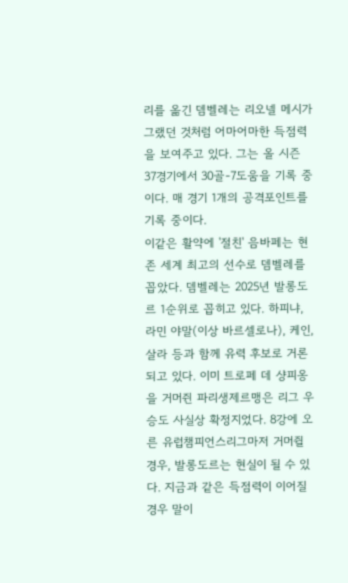리를 옮긴 뎀벨레는 리오넬 메시가 그랬던 것처럼 어마어마한 득점력을 보여주고 있다. 그는 올 시즌 37경기에서 30골-7도움을 기록 중이다. 매 경기 1개의 공격포인트를 기록 중이다.
이같은 활약에 '절친' 음바페는 현존 세계 최고의 선수로 뎀벨레를 꼽았다. 뎀벨레는 2025년 발롱도르 1순위로 꼽히고 있다. 하피냐, 라민 야말(이상 바르셀로나), 케인, 살라 등과 함께 유력 후보로 거론되고 있다. 이미 트로페 데 샹피옹을 거머쥔 파리생제르맹은 리그 우승도 사실상 확정지었다. 8강에 오른 유럽챔피언스리그마저 거머쥘 경우, 발롱도르는 현실이 될 수 있다. 지금과 같은 득점력이 이어질 경우 말이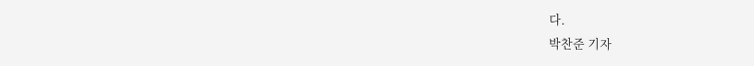다.
박찬준 기자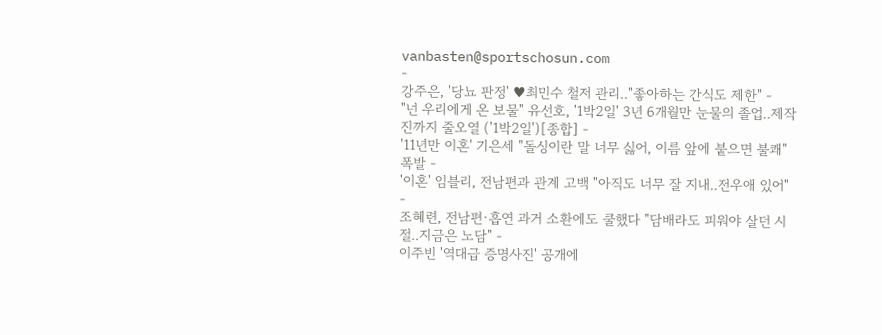vanbasten@sportschosun.com
-
강주은, '당뇨 판정' ♥최민수 철저 관리.."좋아하는 간식도 제한" -
"넌 우리에게 온 보물" 유선호, '1박2일' 3년 6개월만 눈물의 졸업..제작진까지 줄오열 ('1박2일')[종합] -
'11년만 이혼' 기은세 "돌싱이란 말 너무 싫어, 이름 앞에 붙으면 불쾌" 폭발 -
'이혼' 임블리, 전남편과 관계 고백 "아직도 너무 잘 지내..전우애 있어" -
조혜련, 전남편·흡연 과거 소환에도 쿨했다 "담배라도 피워야 살던 시절..지금은 노담" -
이주빈 '역대급 증명사진' 공개에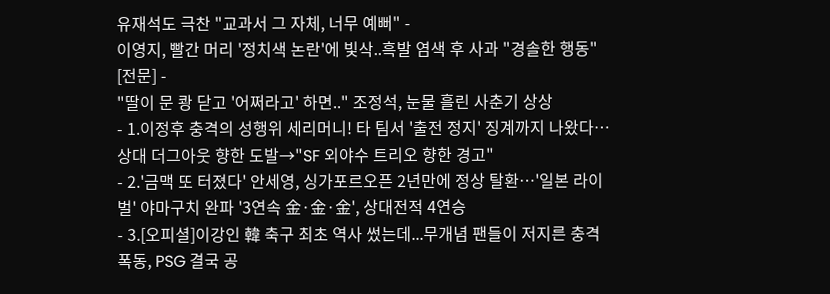유재석도 극찬 "교과서 그 자체, 너무 예뻐" -
이영지, 빨간 머리 '정치색 논란'에 빛삭..흑발 염색 후 사과 "경솔한 행동" [전문] -
"딸이 문 쾅 닫고 '어쩌라고' 하면.." 조정석, 눈물 흘린 사춘기 상상
- 1.이정후 충격의 성행위 세리머니! 타 팀서 '출전 정지' 징계까지 나왔다…상대 더그아웃 향한 도발→"SF 외야수 트리오 향한 경고"
- 2.'금맥 또 터졌다' 안세영, 싱가포르오픈 2년만에 정상 탈환…'일본 라이벌' 야마구치 완파 '3연속 金·金·金', 상대전적 4연승
- 3.[오피셜]이강인 韓 축구 최초 역사 썼는데...무개념 팬들이 저지른 충격 폭동, PSG 결국 공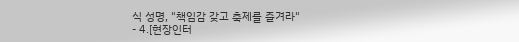식 성명, "책임감 갖고 축제를 즐겨라"
- 4.[현장인터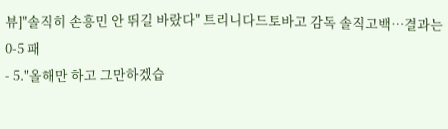뷰]"솔직히 손흥민 안 뛰길 바랐다" 트리니다드토바고 감독 솔직고백…결과는 0-5 패
- 5."올해만 하고 그만하겠습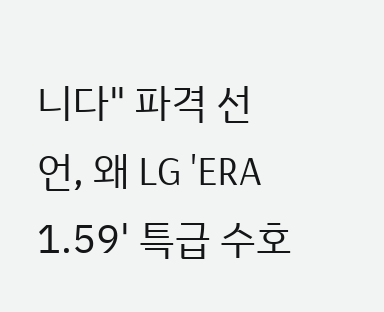니다" 파격 선언, 왜 LG 'ERA 1.59' 특급 수호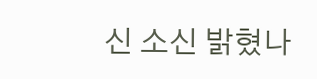신 소신 밝혔나